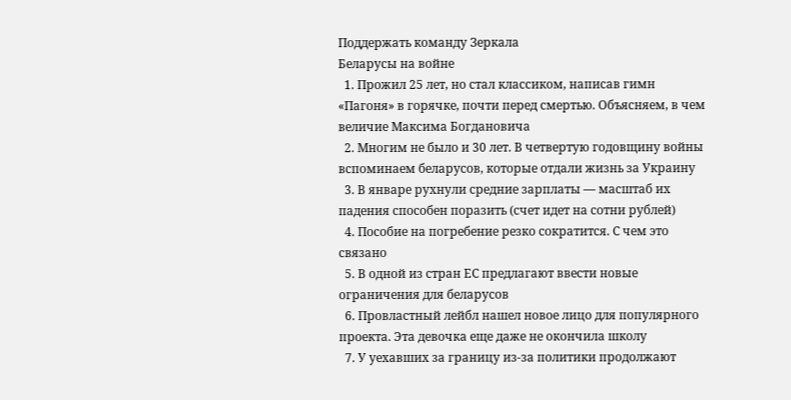Поддержать команду Зеркала
Беларусы на войне
  1. Прожил 25 лет, но стал классиком, написав гимн «Пагоня» в горячке, почти перед смертью. Объясняем, в чем величие Максима Богдановича
  2. Многим не было и 30 лет. В четвертую годовщину войны вспоминаем беларусов, которые отдали жизнь за Украину
  3. В январе рухнули средние зарплаты — масштаб их падения способен поразить (счет идет на сотни рублей)
  4. Пособие на погребение резко сократится. С чем это связано
  5. В одной из стран ЕС предлагают ввести новые ограничения для беларусов
  6. Провластный лейбл нашел новое лицо для популярного проекта. Эта девочка еще даже не окончила школу
  7. У уехавших за границу из-за политики продолжают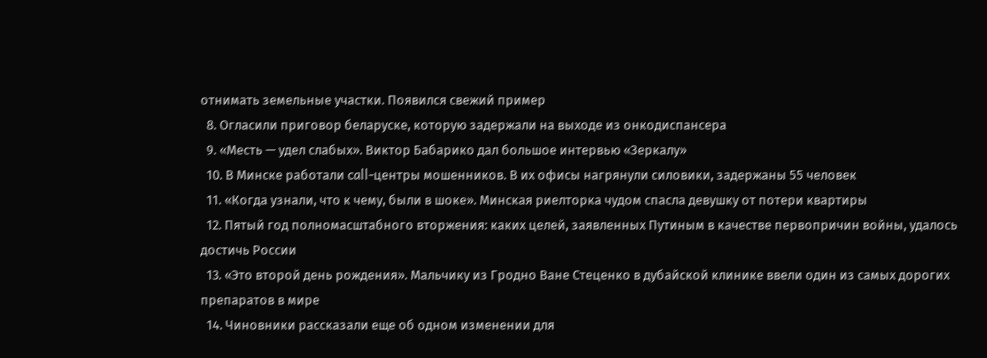отнимать земельные участки. Появился свежий пример
  8. Огласили приговор беларуске, которую задержали на выходе из онкодиспансера
  9. «Месть — удел слабых». Виктор Бабарико дал большое интервью «Зеркалу»
  10. В Минске работали call-центры мошенников. В их офисы нагрянули силовики, задержаны 55 человек
  11. «Когда узнали, что к чему, были в шоке». Минская риелторка чудом спасла девушку от потери квартиры
  12. Пятый год полномасштабного вторжения: каких целей, заявленных Путиным в качестве первопричин войны, удалось достичь России
  13. «Это второй день рождения». Мальчику из Гродно Ване Стеценко в дубайской клинике ввели один из самых дорогих препаратов в мире
  14. Чиновники рассказали еще об одном изменении для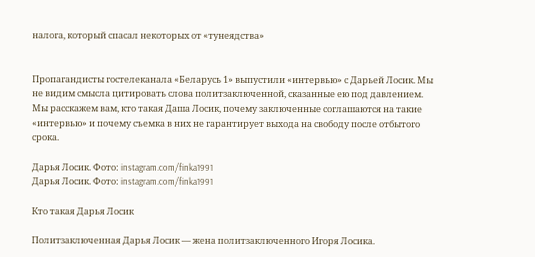налога, который спасал некоторых от «тунеядства»


Пропагандисты гостелеканала «Беларусь 1» выпустили «интервью» с Дарьей Лосик. Мы не видим смысла цитировать слова политзаключенной, сказанные ею под давлением. Мы расскажем вам, кто такая Даша Лосик, почему заключенные соглашаются на такие «интервью» и почему съемка в них не гарантирует выхода на свободу после отбытого срока.

Дарья Лосик. Фото: instagram.com/finka1991
Дарья Лосик. Фото: instagram.com/finka1991

Кто такая Дарья Лосик

Политзаключенная Дарья Лосик — жена политзаключенного Игоря Лосика.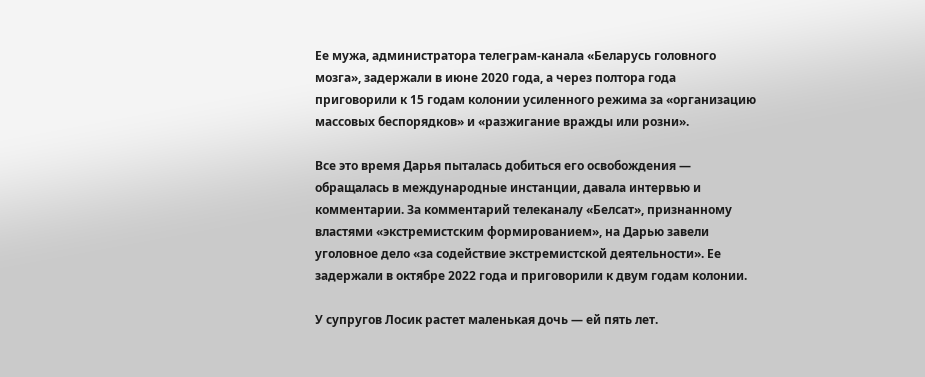Ее мужа, администратора телеграм-канала «Беларусь головного мозга», задержали в июне 2020 года, а через полтора года приговорили к 15 годам колонии усиленного режима за «организацию массовых беспорядков» и «разжигание вражды или розни».

Все это время Дарья пыталась добиться его освобождения — обращалась в международные инстанции, давала интервью и комментарии. За комментарий телеканалу «Белсат», признанному властями «экстремистским формированием», на Дарью завели уголовное дело «за содействие экстремистской деятельности». Ее задержали в октябре 2022 года и приговорили к двум годам колонии.

У супругов Лосик растет маленькая дочь — ей пять лет.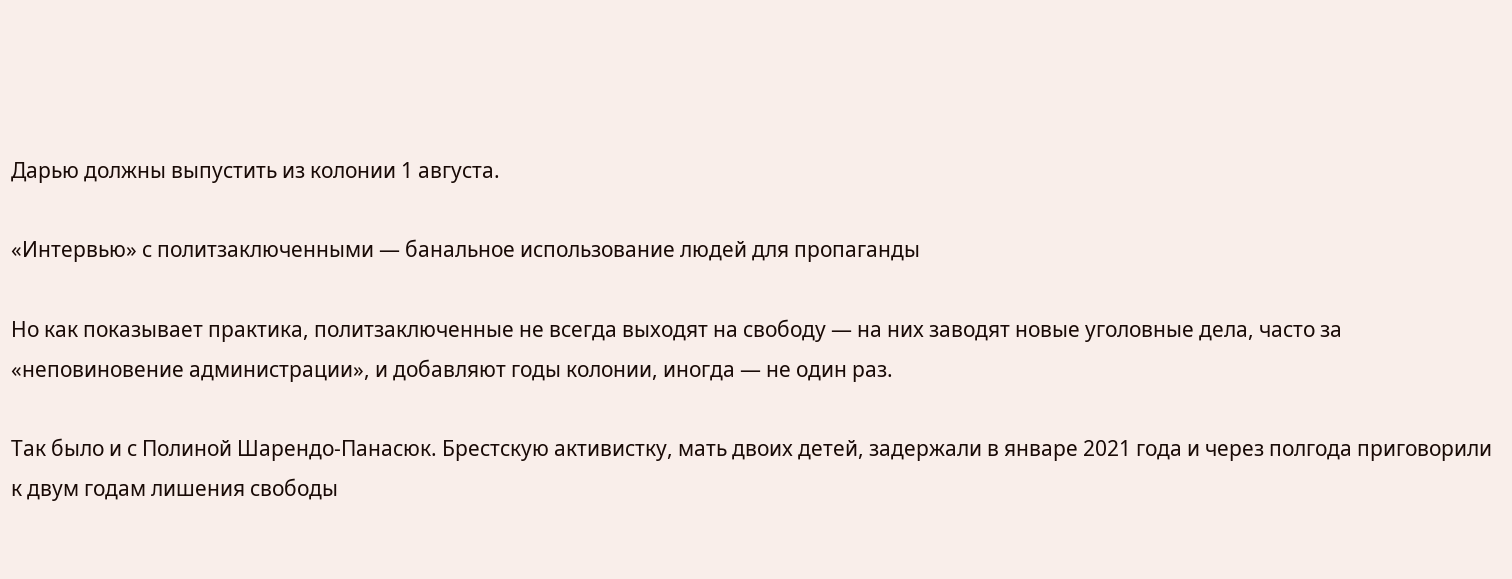Дарью должны выпустить из колонии 1 августа.

«Интервью» с политзаключенными — банальное использование людей для пропаганды

Но как показывает практика, политзаключенные не всегда выходят на свободу — на них заводят новые уголовные дела, часто за «неповиновение администрации», и добавляют годы колонии, иногда — не один раз.

Так было и с Полиной Шарендо-Панасюк. Брестскую активистку, мать двоих детей, задержали в январе 2021 года и через полгода приговорили к двум годам лишения свободы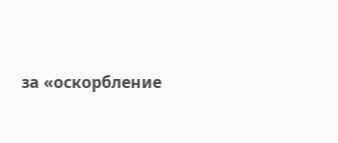за «оскорбление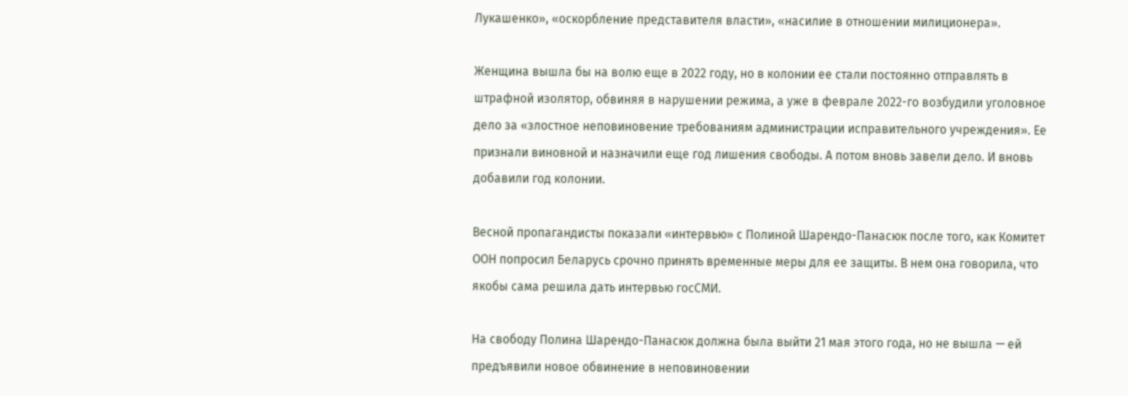Лукашенко», «оскорбление представителя власти», «насилие в отношении милиционера».

Женщина вышла бы на волю еще в 2022 году, но в колонии ее стали постоянно отправлять в штрафной изолятор, обвиняя в нарушении режима, а уже в феврале 2022-го возбудили уголовное дело за «злостное неповиновение требованиям администрации исправительного учреждения». Ее признали виновной и назначили еще год лишения свободы. А потом вновь завели дело. И вновь добавили год колонии.

Весной пропагандисты показали «интервью» с Полиной Шарендо-Панасюк после того, как Комитет ООН попросил Беларусь срочно принять временные меры для ее защиты. В нем она говорила, что якобы сама решила дать интервью госСМИ.

На свободу Полина Шарендо-Панасюк должна была выйти 21 мая этого года, но не вышла — ей предъявили новое обвинение в неповиновении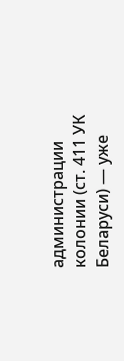администрации колонии (ст. 411 УК Беларуси) — уже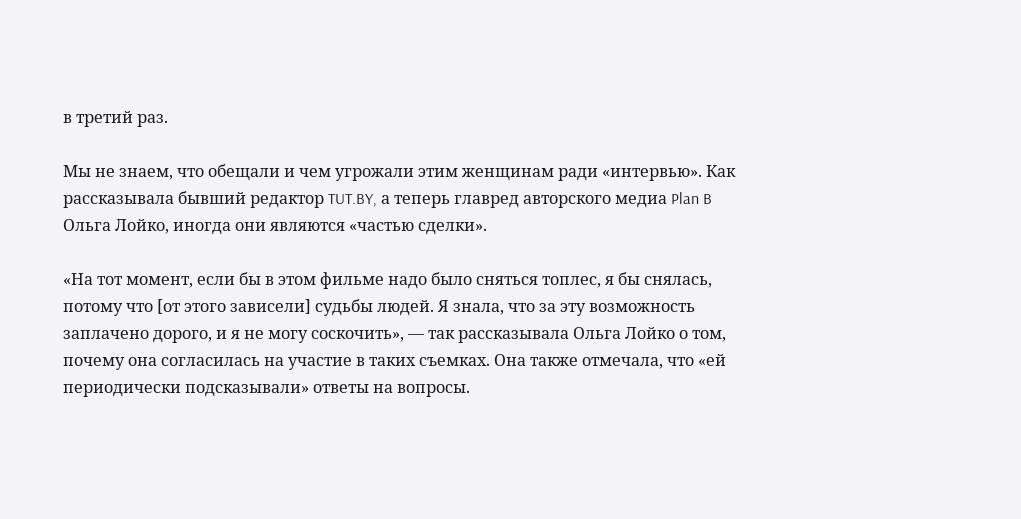в третий раз.

Мы не знаем, что обещали и чем угрожали этим женщинам ради «интервью». Как рассказывала бывший редактор TUT.BY, а теперь главред авторского медиа Plan B Ольга Лойко, иногда они являются «частью сделки».

«На тот момент, если бы в этом фильме надо было сняться топлес, я бы снялась, потому что [от этого зависели] судьбы людей. Я знала, что за эту возможность заплачено дорого, и я не могу соскочить», — так рассказывала Ольга Лойко о том, почему она согласилась на участие в таких съемках. Она также отмечала, что «ей периодически подсказывали» ответы на вопросы.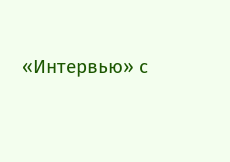«Интервью» с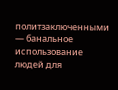политзаключенными — банальное использование людей для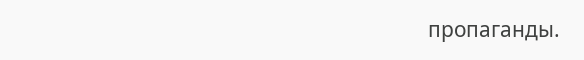пропаганды.